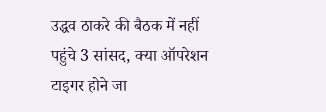उद्धव ठाकरे की बैठक में नहीं पहुंचे 3 सांसद, क्या ऑपरेशन टाइगर होने जा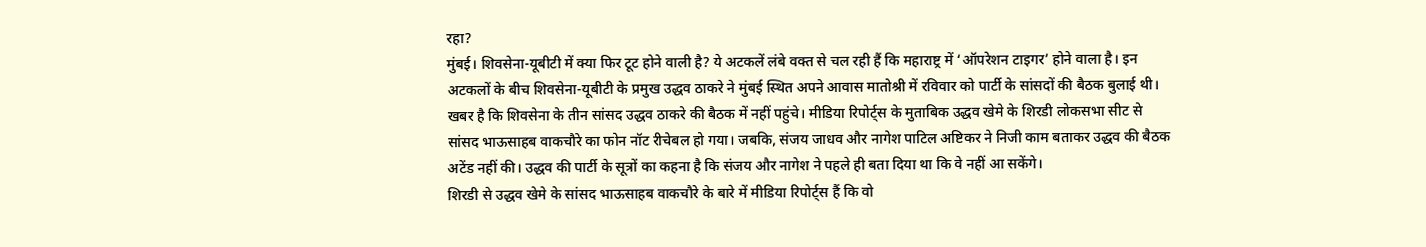रहा?
मुंबई। शिवसेना-यूबीटी में क्या फिर टूट होने वाली है? ये अटकलें लंबे वक्त से चल रही हैं कि महाराष्ट्र में ‘ऑपरेशन टाइगर’ होने वाला है। इन अटकलों के बीच शिवसेना-यूबीटी के प्रमुख उद्धव ठाकरे ने मुंबई स्थित अपने आवास मातोश्री में रविवार को पार्टी के सांसदों की बैठक बुलाई थी। खबर है कि शिवसेना के तीन सांसद उद्धव ठाकरे की बैठक में नहीं पहुंचे। मीडिया रिपोर्ट्स के मुताबिक उद्धव खेमे के शिरडी लोकसभा सीट से सांसद भाऊसाहब वाकचौरे का फोन नॉट रीचेबल हो गया। जबकि, संजय जाधव और नागेश पाटिल अष्टिकर ने निजी काम बताकर उद्धव की बैठक अटेंड नहीं की। उद्धव की पार्टी के सूत्रों का कहना है कि संजय और नागेश ने पहले ही बता दिया था कि वे नहीं आ सकेंगे।
शिरडी से उद्धव खेमे के सांसद भाऊसाहब वाकचौरे के बारे में मीडिया रिपोर्ट्स हैं कि वो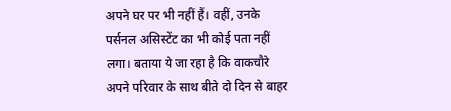अपने घर पर भी नहीं हैं। वहीं, उनके पर्सनल असिस्टेंट का भी कोई पता नहीं लगा। बताया ये जा रहा है कि वाकचौरे अपने परिवार के साथ बीते दो दिन से बाहर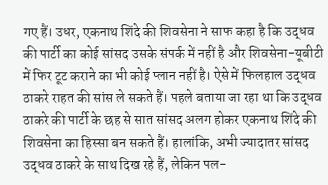गए हैं। उधर, एकनाथ शिंदे की शिवसेना ने साफ कहा है कि उद्धव की पार्टी का कोई सांसद उसके संपर्क में नहीं है और शिवसेना-यूबीटी में फिर टूट कराने का भी कोई प्लान नहीं है। ऐसे में फिलहाल उद्धव ठाकरे राहत की सांस ले सकते हैं। पहले बताया जा रहा था कि उद्धव ठाकरे की पार्टी के छह से सात सांसद अलग होकर एकनाथ शिंदे की शिवसेना का हिस्सा बन सकते हैं। हालांकि, अभी ज्यादातर सांसद उद्धव ठाकरे के साथ दिख रहे हैं, लेकिन पल-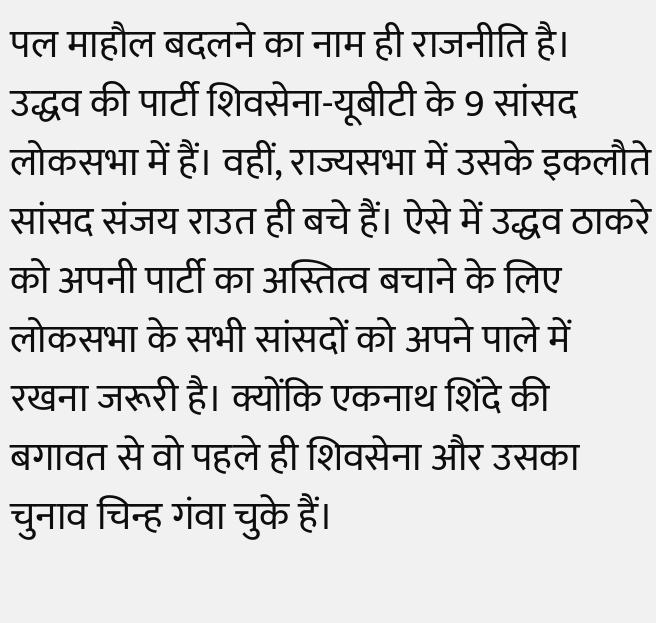पल माहौल बदलने का नाम ही राजनीति है।
उद्धव की पार्टी शिवसेना-यूबीटी के 9 सांसद लोकसभा में हैं। वहीं, राज्यसभा में उसके इकलौते सांसद संजय राउत ही बचे हैं। ऐसे में उद्धव ठाकरे को अपनी पार्टी का अस्तित्व बचाने के लिए लोकसभा के सभी सांसदों को अपने पाले में रखना जरूरी है। क्योंकि एकनाथ शिंदे की बगावत से वो पहले ही शिवसेना और उसका चुनाव चिन्ह गंवा चुके हैं।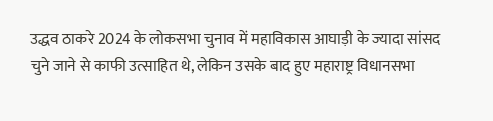उद्धव ठाकरे 2024 के लोकसभा चुनाव में महाविकास आघाड़ी के ज्यादा सांसद चुने जाने से काफी उत्साहित थे, लेकिन उसके बाद हुए महाराष्ट्र विधानसभा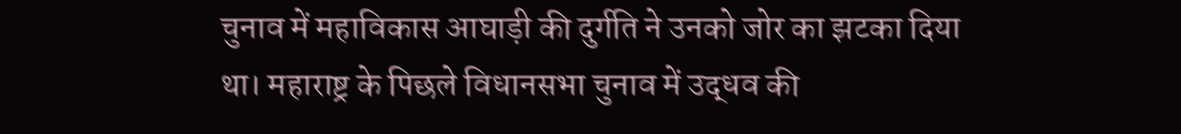चुनाव में महाविकास आघाड़ी की दुर्गति ने उनको जोर का झटका दिया था। महाराष्ट्र के पिछले विधानसभा चुनाव में उद्धव की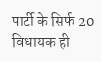पार्टी के सिर्फ 20 विधायक ही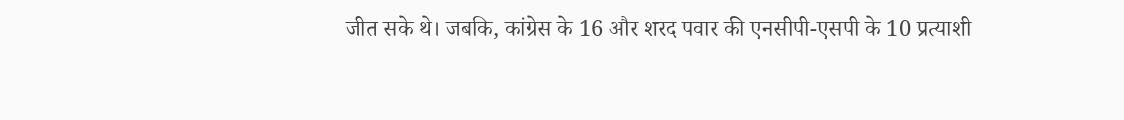जीत सके थे। जबकि, कांग्रेस के 16 और शरद पवार की एनसीपी-एसपी के 10 प्रत्याशी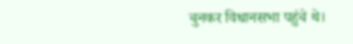चुनकर विधानसभा पहुंचे थे।